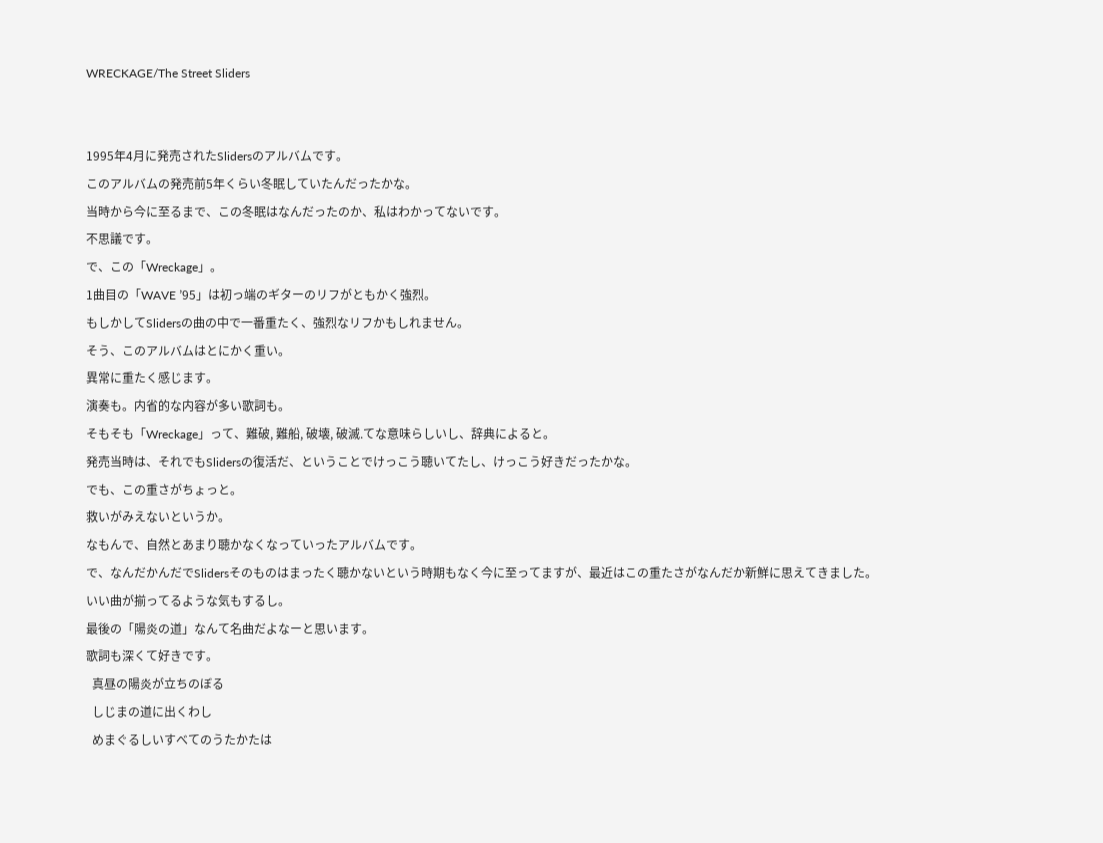WRECKAGE/The Street Sliders


1995年4月に発売されたSlidersのアルバムです。
このアルバムの発売前5年くらい冬眠していたんだったかな。
当時から今に至るまで、この冬眠はなんだったのか、私はわかってないです。
不思議です。
で、この「Wreckage」。
1曲目の「WAVE ’95」は初っ端のギターのリフがともかく強烈。
もしかしてSlidersの曲の中で一番重たく、強烈なリフかもしれません。
そう、このアルバムはとにかく重い。
異常に重たく感じます。
演奏も。内省的な内容が多い歌詞も。
そもそも「Wreckage」って、難破, 難船, 破壊, 破滅.てな意味らしいし、辞典によると。
発売当時は、それでもSlidersの復活だ、ということでけっこう聴いてたし、けっこう好きだったかな。
でも、この重さがちょっと。
救いがみえないというか。
なもんで、自然とあまり聴かなくなっていったアルバムです。
で、なんだかんだでSlidersそのものはまったく聴かないという時期もなく今に至ってますが、最近はこの重たさがなんだか新鮮に思えてきました。
いい曲が揃ってるような気もするし。
最後の「陽炎の道」なんて名曲だよなーと思います。
歌詞も深くて好きです。
  真昼の陽炎が立ちのぼる
  しじまの道に出くわし
  めまぐるしいすべてのうたかたは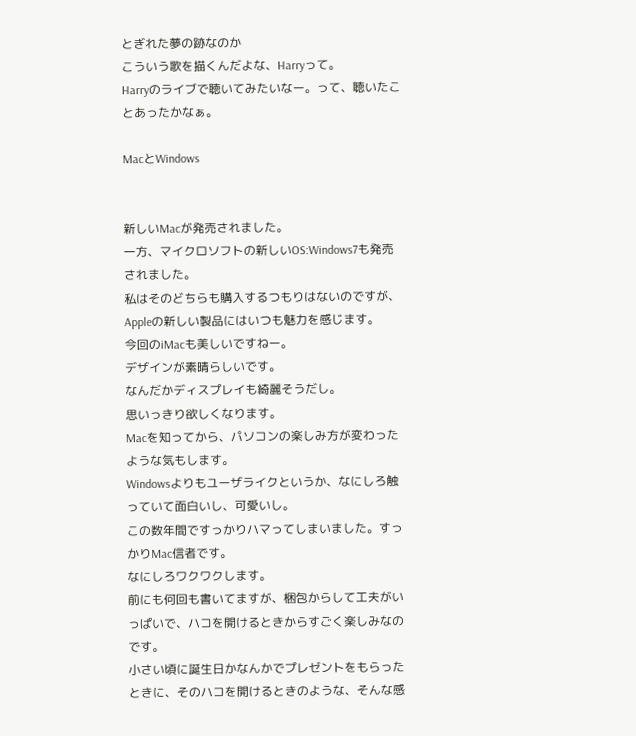とぎれた夢の跡なのか
こういう歌を描くんだよな、Harryって。
Harryのライブで聴いてみたいなー。って、聴いたことあったかなぁ。

MacとWindows


新しいMacが発売されました。
一方、マイクロソフトの新しいOS:Windows7も発売されました。
私はそのどちらも購入するつもりはないのですが、Appleの新しい製品にはいつも魅力を感じます。
今回のiMacも美しいですねー。
デザインが素晴らしいです。
なんだかディスプレイも綺麗そうだし。
思いっきり欲しくなります。
Macを知ってから、パソコンの楽しみ方が変わったような気もします。
Windowsよりもユーザライクというか、なにしろ触っていて面白いし、可愛いし。
この数年間ですっかりハマってしまいました。すっかりMac信者です。
なにしろワクワクします。
前にも何回も書いてますが、梱包からして工夫がいっぱいで、ハコを開けるときからすごく楽しみなのです。
小さい頃に誕生日かなんかでプレゼントをもらったときに、そのハコを開けるときのような、そんな感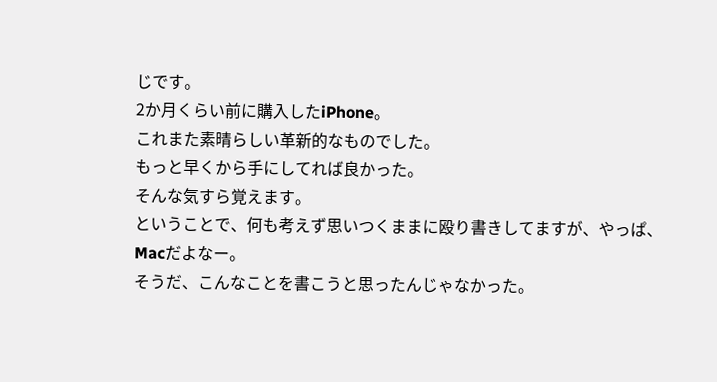じです。
2か月くらい前に購入したiPhone。
これまた素晴らしい革新的なものでした。
もっと早くから手にしてれば良かった。
そんな気すら覚えます。
ということで、何も考えず思いつくままに殴り書きしてますが、やっぱ、Macだよなー。
そうだ、こんなことを書こうと思ったんじゃなかった。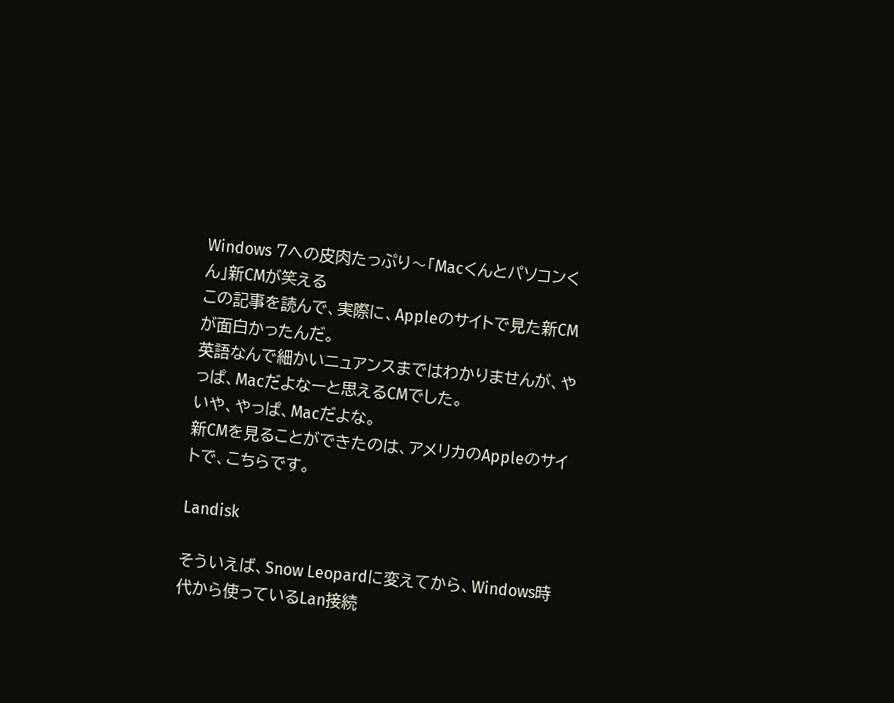Windows 7への皮肉たっぷり〜「Macくんとパソコンくん」新CMが笑える
この記事を読んで、実際に、Appleのサイトで見た新CMが面白かったんだ。
英語なんで細かいニュアンスまではわかりませんが、やっぱ、Macだよなーと思えるCMでした。
いや、やっぱ、Macだよな。
新CMを見ることができたのは、アメリカのAppleのサイトで、こちらです。

Landisk

そういえば、Snow Leopardに変えてから、Windows時代から使っているLan接続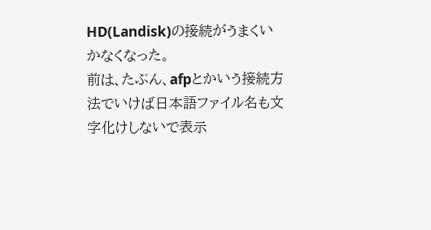HD(Landisk)の接続がうまくいかなくなった。
前は、たぶん、afpとかいう接続方法でいけば日本語ファイル名も文字化けしないで表示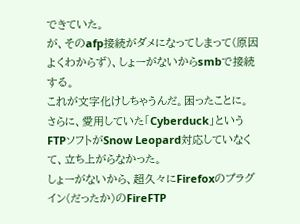できていた。
が、そのafp接続がダメになってしまって(原因よくわからず)、しょーがないからsmbで接続する。
これが文字化けしちゃうんだ。困ったことに。
さらに、愛用していた「Cyberduck」というFTPソフトがSnow Leopard対応していなくて、立ち上がらなかった。
しょーがないから、超久々にFirefoxのプラグイン(だったか)のFireFTP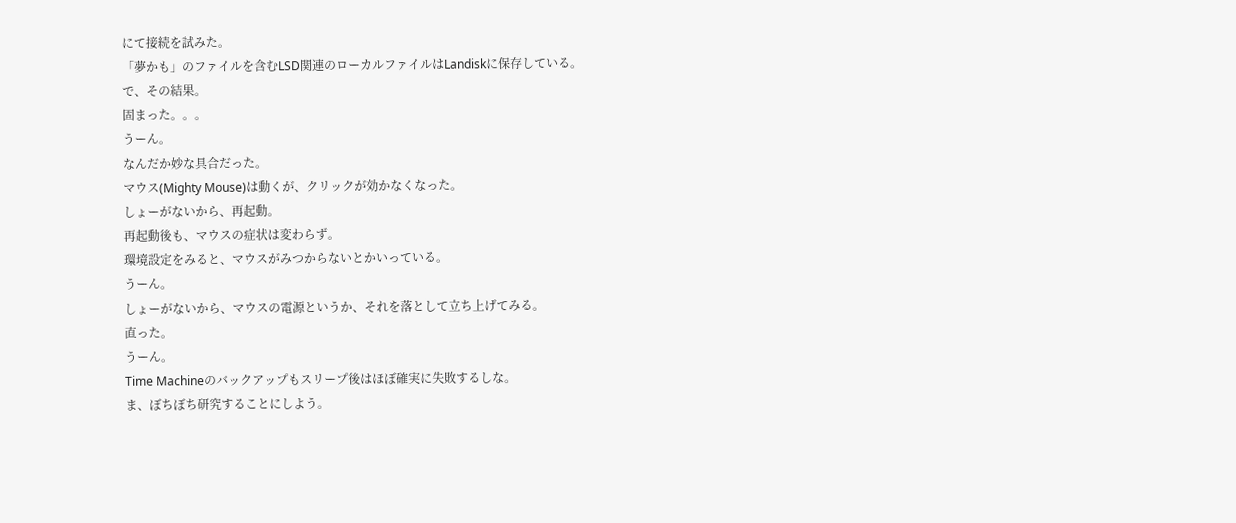にて接続を試みた。
「夢かも」のファイルを含むLSD関連のローカルファイルはLandiskに保存している。
で、その結果。
固まった。。。
うーん。
なんだか妙な具合だった。
マウス(Mighty Mouse)は動くが、クリックが効かなくなった。
しょーがないから、再起動。
再起動後も、マウスの症状は変わらず。
環境設定をみると、マウスがみつからないとかいっている。
うーん。
しょーがないから、マウスの電源というか、それを落として立ち上げてみる。
直った。
うーん。
Time Machineのバックアップもスリープ後はほぼ確実に失敗するしな。
ま、ぼちぼち研究することにしよう。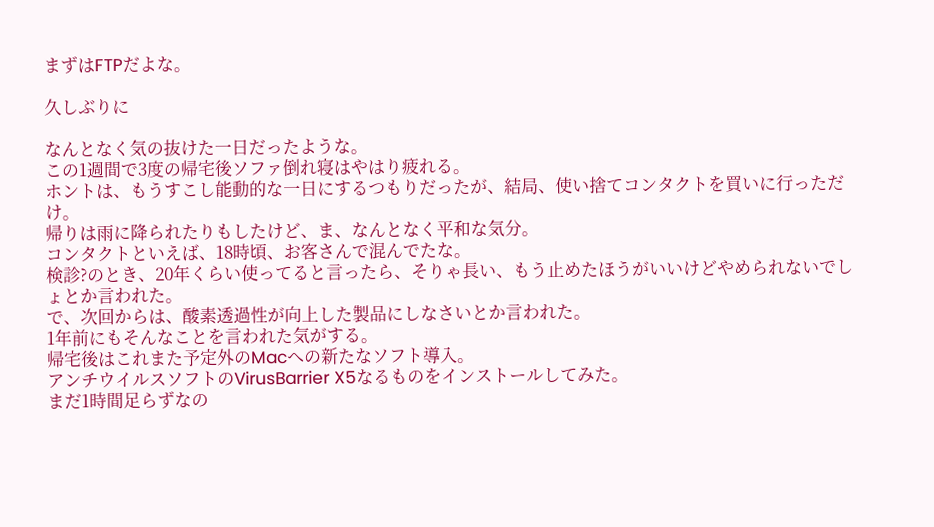まずはFTPだよな。

久しぶりに

なんとなく気の抜けた一日だったような。
この1週間で3度の帰宅後ソファ倒れ寝はやはり疲れる。
ホントは、もうすこし能動的な一日にするつもりだったが、結局、使い捨てコンタクトを買いに行っただけ。
帰りは雨に降られたりもしたけど、ま、なんとなく平和な気分。
コンタクトといえば、18時頃、お客さんで混んでたな。
検診?のとき、20年くらい使ってると言ったら、そりゃ長い、もう止めたほうがいいけどやめられないでしょとか言われた。
で、次回からは、酸素透過性が向上した製品にしなさいとか言われた。
1年前にもそんなことを言われた気がする。
帰宅後はこれまた予定外のMacへの新たなソフト導入。
アンチウイルスソフトのVirusBarrier X5なるものをインストールしてみた。
まだ1時間足らずなの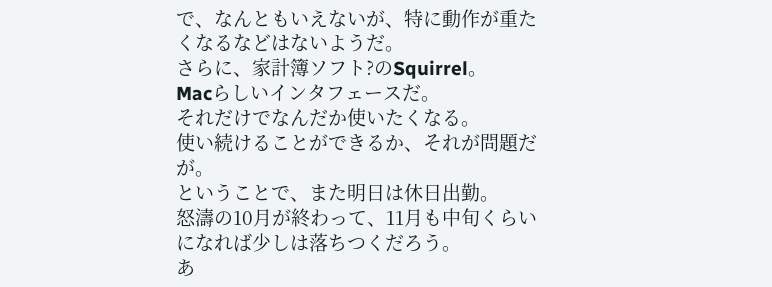で、なんともいえないが、特に動作が重たくなるなどはないようだ。
さらに、家計簿ソフト?のSquirrel。
Macらしいインタフェースだ。
それだけでなんだか使いたくなる。
使い続けることができるか、それが問題だが。
ということで、また明日は休日出勤。
怒濤の10月が終わって、11月も中旬くらいになれば少しは落ちつくだろう。
あ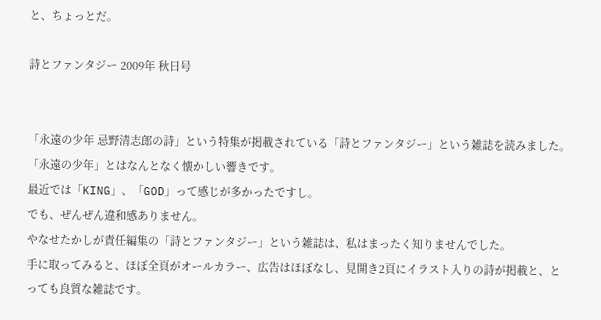と、ちょっとだ。

詩とファンタジー 2009年 秋日号


「永遠の少年 忌野清志郎の詩」という特集が掲載されている「詩とファンタジー」という雑誌を読みました。
「永遠の少年」とはなんとなく懐かしい響きです。
最近では「KING」、「GOD」って感じが多かったですし。
でも、ぜんぜん違和感ありません。
やなせたかしが責任編集の「詩とファンタジー」という雑誌は、私はまったく知りませんでした。
手に取ってみると、ほぼ全頁がオールカラー、広告はほぼなし、見開き2頁にイラスト入りの詩が掲載と、とっても良質な雑誌です。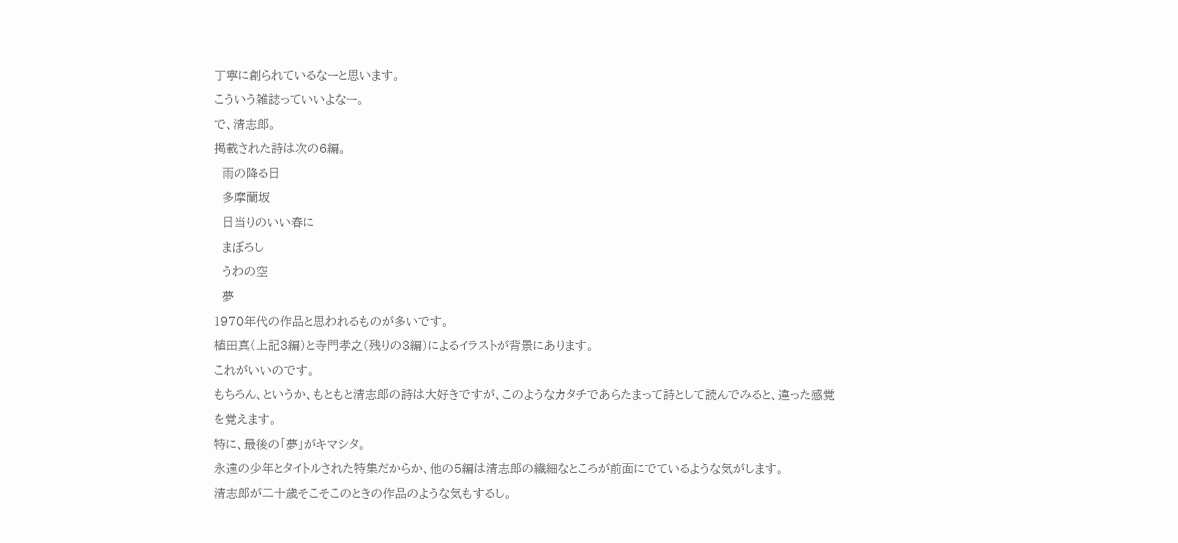丁寧に創られているなーと思います。
こういう雑誌っていいよなー。
で、清志郎。
掲載された詩は次の6編。
  雨の降る日
  多摩蘭坂
  日当りのいい春に
  まぼろし
  うわの空
  夢
1970年代の作品と思われるものが多いです。
植田真(上記3編)と寺門孝之(残りの3編)によるイラストが背景にあります。
これがいいのです。
もちろん、というか、もともと清志郎の詩は大好きですが、このようなカタチであらたまって詩として読んでみると、違った感覚を覚えます。
特に、最後の「夢」がキマシタ。
永遠の少年とタイトルされた特集だからか、他の5編は清志郎の繊細なところが前面にでているような気がします。
清志郎が二十歳そこそこのときの作品のような気もするし。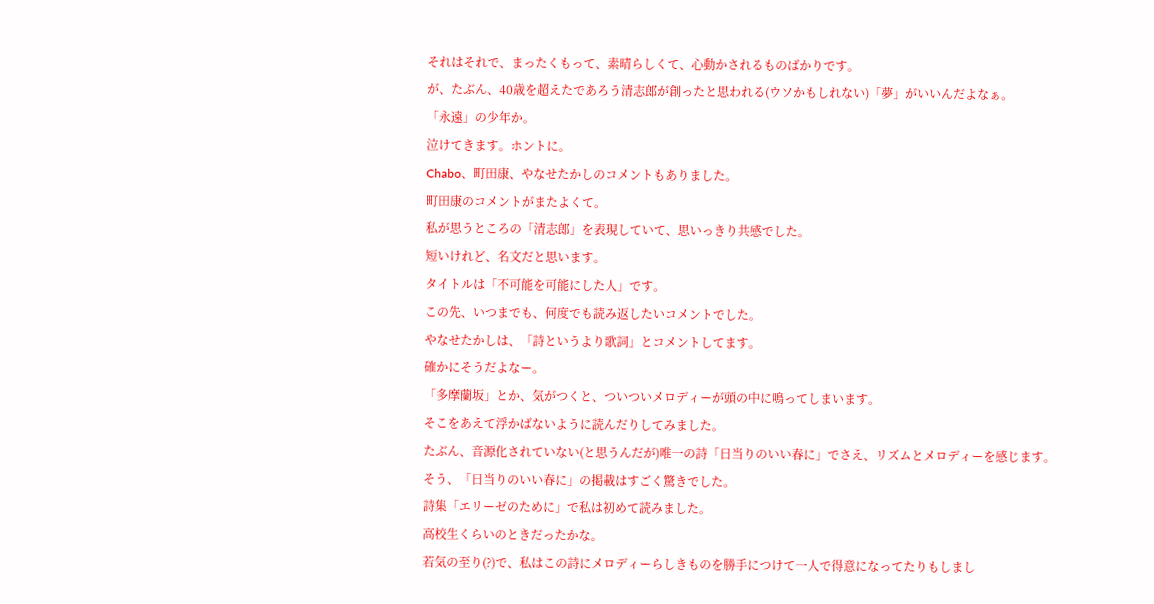それはそれで、まったくもって、素晴らしくて、心動かされるものばかりです。
が、たぶん、40歳を超えたであろう清志郎が創ったと思われる(ウソかもしれない)「夢」がいいんだよなぁ。
「永遠」の少年か。
泣けてきます。ホントに。
Chabo、町田康、やなせたかしのコメントもありました。
町田康のコメントがまたよくて。
私が思うところの「清志郎」を表現していて、思いっきり共感でした。
短いけれど、名文だと思います。
タイトルは「不可能を可能にした人」です。
この先、いつまでも、何度でも読み返したいコメントでした。
やなせたかしは、「詩というより歌詞」とコメントしてます。
確かにそうだよなー。
「多摩蘭坂」とか、気がつくと、ついついメロディーが頭の中に鳴ってしまいます。
そこをあえて浮かばないように読んだりしてみました。
たぶん、音源化されていない(と思うんだが)唯一の詩「日当りのいい春に」でさえ、リズムとメロディーを感じます。
そう、「日当りのいい春に」の掲載はすごく驚きでした。
詩集「エリーゼのために」で私は初めて読みました。
高校生くらいのときだったかな。
若気の至り(?)で、私はこの詩にメロディーらしきものを勝手につけて一人で得意になってたりもしまし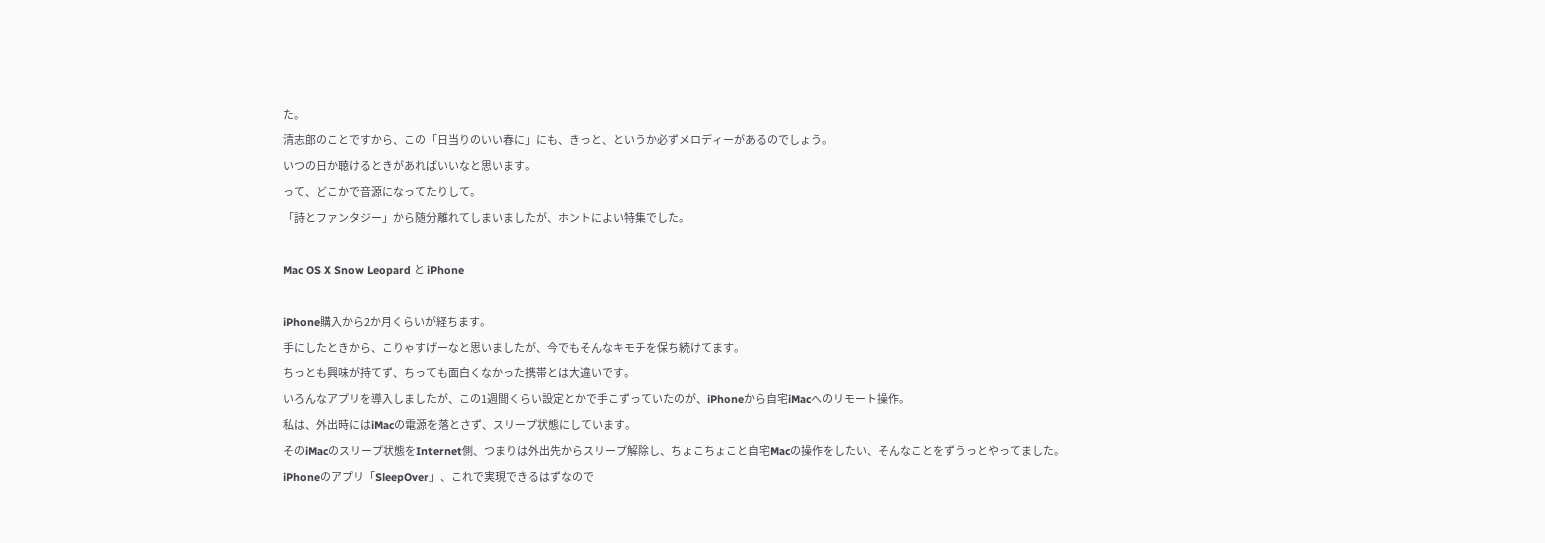た。
清志郎のことですから、この「日当りのいい春に」にも、きっと、というか必ずメロディーがあるのでしょう。
いつの日か聴けるときがあればいいなと思います。
って、どこかで音源になってたりして。
「詩とファンタジー」から随分離れてしまいましたが、ホントによい特集でした。

Mac OS X Snow Leopard と iPhone

iPhone購入から2か月くらいが経ちます。
手にしたときから、こりゃすげーなと思いましたが、今でもそんなキモチを保ち続けてます。
ちっとも興味が持てず、ちっても面白くなかった携帯とは大違いです。
いろんなアプリを導入しましたが、この1週間くらい設定とかで手こずっていたのが、iPhoneから自宅iMacへのリモート操作。
私は、外出時にはiMacの電源を落とさず、スリープ状態にしています。
そのiMacのスリープ状態をInternet側、つまりは外出先からスリープ解除し、ちょこちょこと自宅Macの操作をしたい、そんなことをずうっとやってました。
iPhoneのアプリ「SleepOver」、これで実現できるはずなので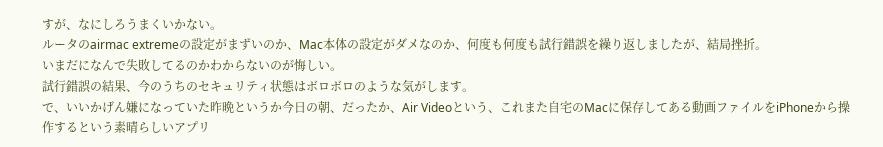すが、なにしろうまくいかない。
ルータのairmac extremeの設定がまずいのか、Mac本体の設定がダメなのか、何度も何度も試行錯誤を繰り返しましたが、結局挫折。
いまだになんで失敗してるのかわからないのが悔しい。
試行錯誤の結果、今のうちのセキュリティ状態はボロボロのような気がします。
で、いいかげん嫌になっていた昨晩というか今日の朝、だったか、Air Videoという、これまた自宅のMacに保存してある動画ファイルをiPhoneから操作するという素晴らしいアプリ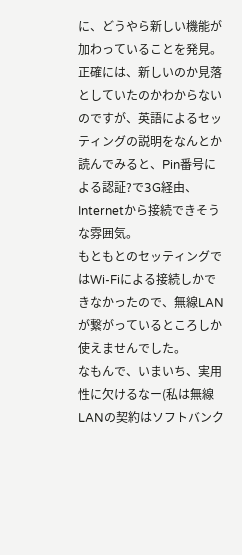に、どうやら新しい機能が加わっていることを発見。
正確には、新しいのか見落としていたのかわからないのですが、英語によるセッティングの説明をなんとか読んでみると、Pin番号による認証?で3G経由、Internetから接続できそうな雰囲気。
もともとのセッティングではWi-Fiによる接続しかできなかったので、無線LANが繋がっているところしか使えませんでした。
なもんで、いまいち、実用性に欠けるなー(私は無線LANの契約はソフトバンク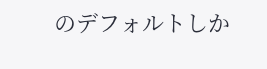のデフォルトしか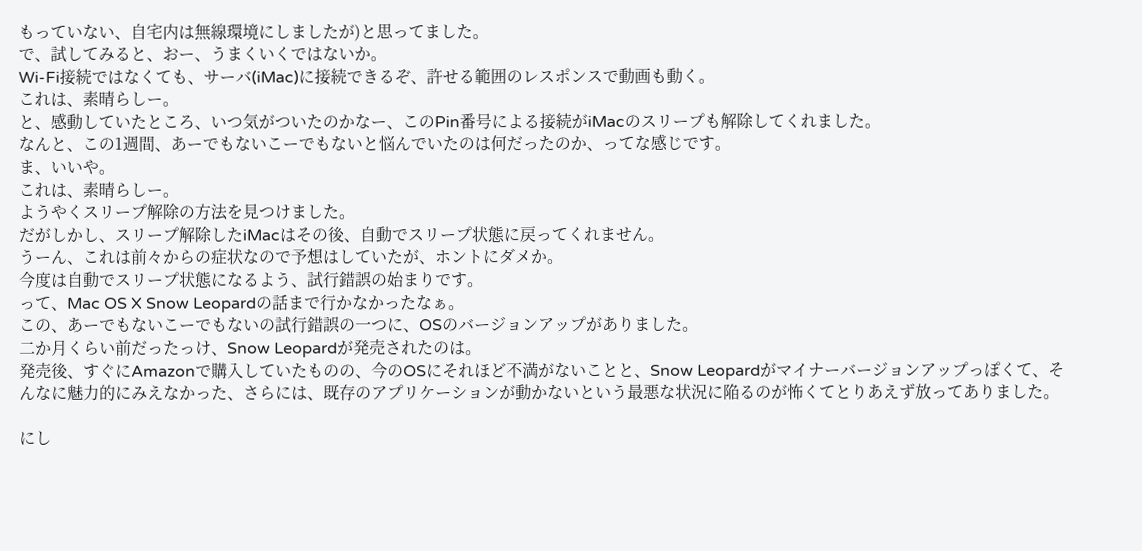もっていない、自宅内は無線環境にしましたが)と思ってました。
で、試してみると、おー、うまくいくではないか。
Wi-Fi接続ではなくても、サーバ(iMac)に接続できるぞ、許せる範囲のレスポンスで動画も動く。
これは、素晴らしー。
と、感動していたところ、いつ気がついたのかなー、このPin番号による接続がiMacのスリープも解除してくれました。
なんと、この1週間、あーでもないこーでもないと悩んでいたのは何だったのか、ってな感じです。
ま、いいや。
これは、素晴らしー。
ようやくスリープ解除の方法を見つけました。
だがしかし、スリープ解除したiMacはその後、自動でスリープ状態に戻ってくれません。
うーん、これは前々からの症状なので予想はしていたが、ホントにダメか。
今度は自動でスリープ状態になるよう、試行錯誤の始まりです。
って、Mac OS X Snow Leopardの話まで行かなかったなぁ。
この、あーでもないこーでもないの試行錯誤の一つに、OSのバージョンアップがありました。
二か月くらい前だったっけ、Snow Leopardが発売されたのは。
発売後、すぐにAmazonで購入していたものの、今のOSにそれほど不満がないことと、Snow Leopardがマイナーバージョンアップっぽくて、そんなに魅力的にみえなかった、さらには、既存のアプリケーションが動かないという最悪な状況に陥るのが怖くてとりあえず放ってありました。

にし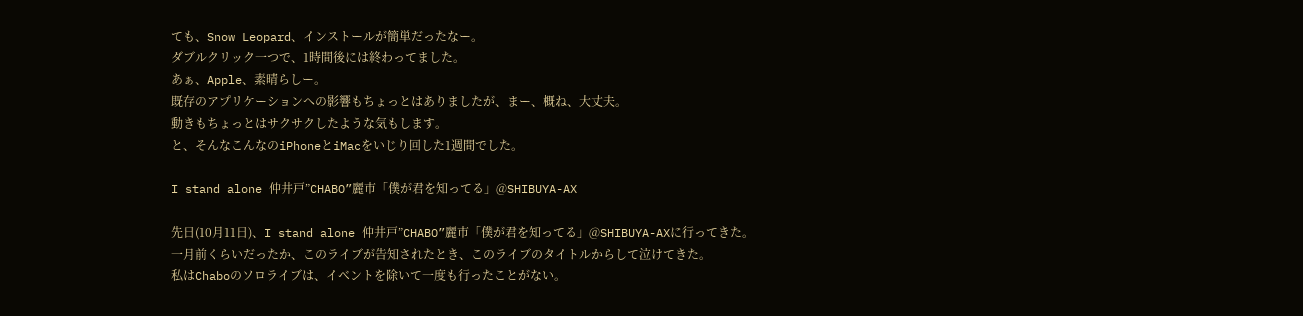ても、Snow Leopard、インストールが簡単だったなー。
ダブルクリック一つで、1時間後には終わってました。
あぁ、Apple、素晴らしー。
既存のアプリケーションへの影響もちょっとはありましたが、まー、概ね、大丈夫。
動きもちょっとはサクサクしたような気もします。
と、そんなこんなのiPhoneとiMacをいじり回した1週間でした。

I stand alone 仲井戸”CHABO”麗市「僕が君を知ってる」@SHIBUYA-AX

先日(10月11日)、I stand alone 仲井戸”CHABO”麗市「僕が君を知ってる」@SHIBUYA-AXに行ってきた。
一月前くらいだったか、このライブが告知されたとき、このライブのタイトルからして泣けてきた。
私はChaboのソロライブは、イベントを除いて一度も行ったことがない。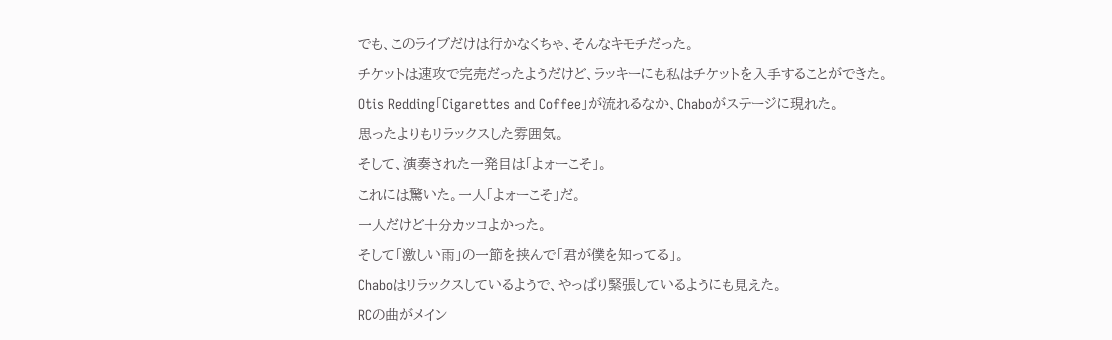でも、このライブだけは行かなくちゃ、そんなキモチだった。
チケットは速攻で完売だったようだけど、ラッキーにも私はチケットを入手することができた。
Otis Redding「Cigarettes and Coffee」が流れるなか、Chaboがステージに現れた。
思ったよりもリラックスした雰囲気。
そして、演奏された一発目は「よォーこそ」。
これには驚いた。一人「よォーこそ」だ。
一人だけど十分カッコよかった。
そして「激しい雨」の一節を挟んで「君が僕を知ってる」。
Chaboはリラックスしているようで、やっぱり緊張しているようにも見えた。
RCの曲がメイン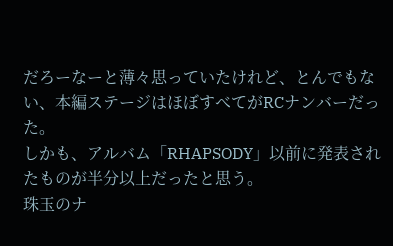だろーなーと薄々思っていたけれど、とんでもない、本編ステージはほぼすべてがRCナンバーだった。
しかも、アルバム「RHAPSODY」以前に発表されたものが半分以上だったと思う。
珠玉のナ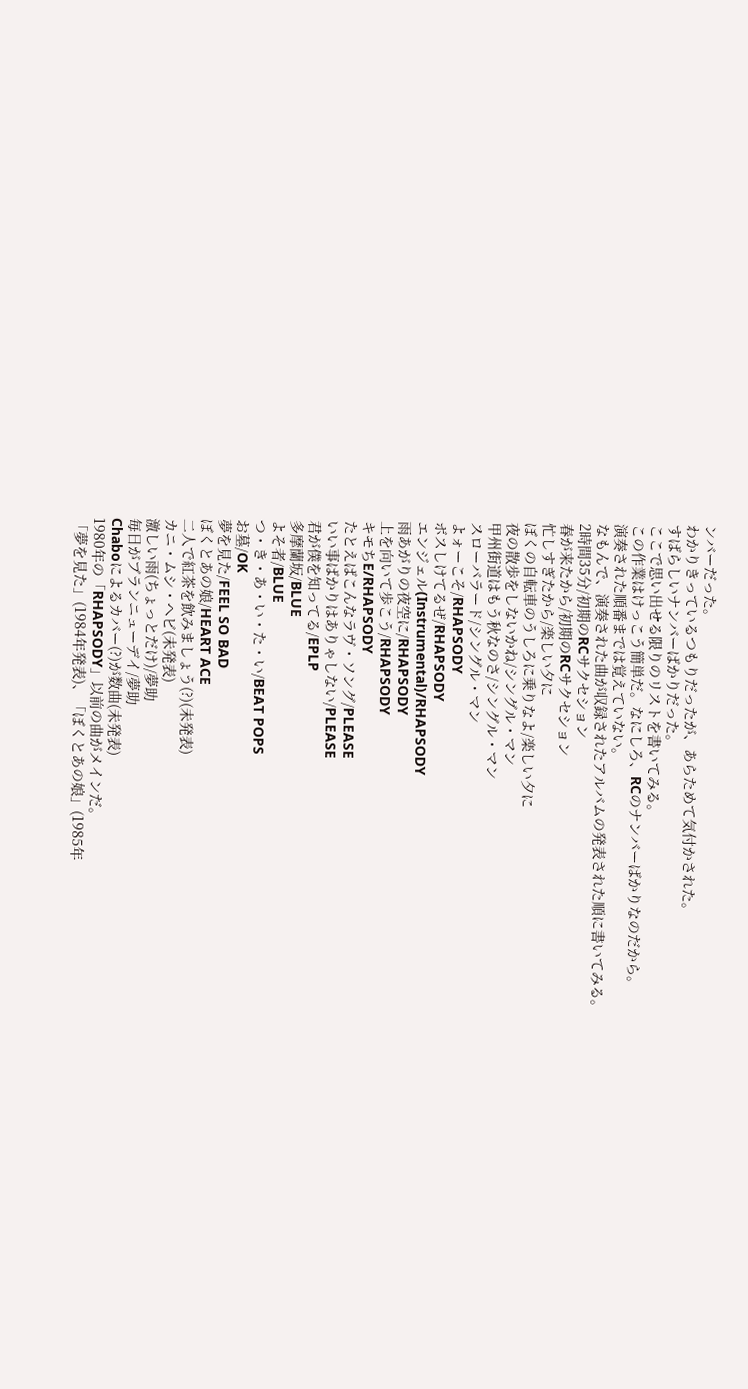ンバーだった。
わかりきっているつもりだったが、あらためて気付かされた。
すばらしいナンバーばかりだった。
ここで思い出せる限りのリストを書いてみる。
この作業はけっこう簡単だ。なにしろ、RCのナンバーばかりなのだから。
演奏された順番までは覚えていない。
なもんで、演奏された曲が収録されたアルバムの発表された順に書いてみる。
2時間35分/初期のRCサクセション
春が来たから/初期のRCサクセション
忙しすぎたから/楽しい夕に
ぼくの自転車のうしろに乗りなよ/楽しい夕に
夜の散歩をしないかね/シングル・マン
甲州街道はもう秋なのさ/シングル・マン
スローバラード/シングル・マン
よォーこそ/RHAPSODY
ボスしけてるぜ/RHAPSODY
エンジェル(Instrumental)/RHAPSODY
雨あがりの夜空に/RHAPSODY
上を向いて歩こう/RHAPSODY
キモちE/RHAPSODY
たとえばこんなラヴ・ソング/PLEASE
いい事ばかりはありゃしない/PLEASE
君が僕を知ってる/EPLP
多摩蘭坂/BLUE
よそ者/BLUE
つ・き・あ・い・た・い/BEAT POPS
お墓/OK
夢を見た/FEEL SO BAD
ぼくとあの娘/HEART ACE
二人で紅茶を飲みましょう(?)(未発表)
カニ・ムシ・ヘビ(未発表)
激しい雨(ちょっとだけ)/夢助
毎日がブランニューデイ/夢助
Chaboによるカバー(?)が数曲(未発表)
1980年の「RHAPSODY」以前の曲がメインだ。
「夢を見た」(1984年発表)、「ぼくとあの娘」(1985年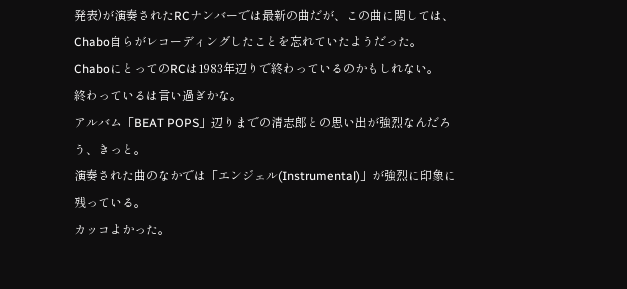発表)が演奏されたRCナンバーでは最新の曲だが、この曲に関しては、Chabo自らがレコーディングしたことを忘れていたようだった。
ChaboにとってのRCは1983年辺りで終わっているのかもしれない。
終わっているは言い過ぎかな。
アルバム「BEAT POPS」辺りまでの清志郎との思い出が強烈なんだろう、きっと。
演奏された曲のなかでは「エンジェル(Instrumental)」が強烈に印象に残っている。
カッコよかった。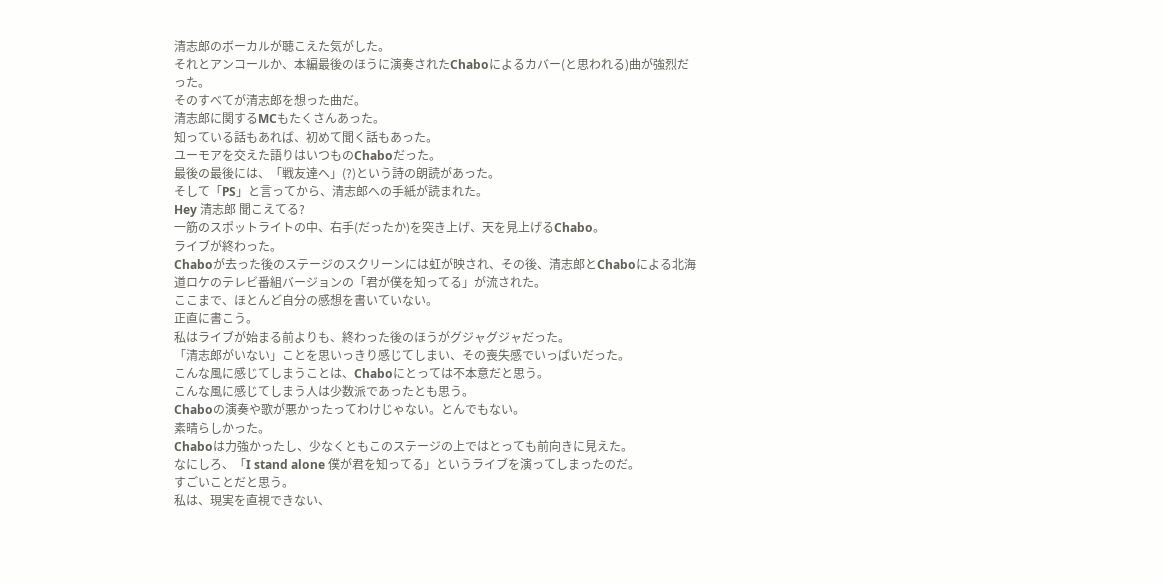清志郎のボーカルが聴こえた気がした。
それとアンコールか、本編最後のほうに演奏されたChaboによるカバー(と思われる)曲が強烈だった。
そのすべてが清志郎を想った曲だ。
清志郎に関するMCもたくさんあった。
知っている話もあれば、初めて聞く話もあった。
ユーモアを交えた語りはいつものChaboだった。
最後の最後には、「戦友達へ」(?)という詩の朗読があった。
そして「PS」と言ってから、清志郎への手紙が読まれた。
Hey 清志郎 聞こえてる?
一筋のスポットライトの中、右手(だったか)を突き上げ、天を見上げるChabo。
ライブが終わった。
Chaboが去った後のステージのスクリーンには虹が映され、その後、清志郎とChaboによる北海道ロケのテレビ番組バージョンの「君が僕を知ってる」が流された。
ここまで、ほとんど自分の感想を書いていない。
正直に書こう。
私はライブが始まる前よりも、終わった後のほうがグジャグジャだった。
「清志郎がいない」ことを思いっきり感じてしまい、その喪失感でいっぱいだった。
こんな風に感じてしまうことは、Chaboにとっては不本意だと思う。
こんな風に感じてしまう人は少数派であったとも思う。
Chaboの演奏や歌が悪かったってわけじゃない。とんでもない。
素晴らしかった。
Chaboは力強かったし、少なくともこのステージの上ではとっても前向きに見えた。
なにしろ、「I stand alone 僕が君を知ってる」というライブを演ってしまったのだ。
すごいことだと思う。
私は、現実を直視できない、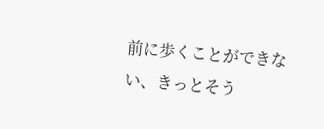前に歩くことができない、きっとそう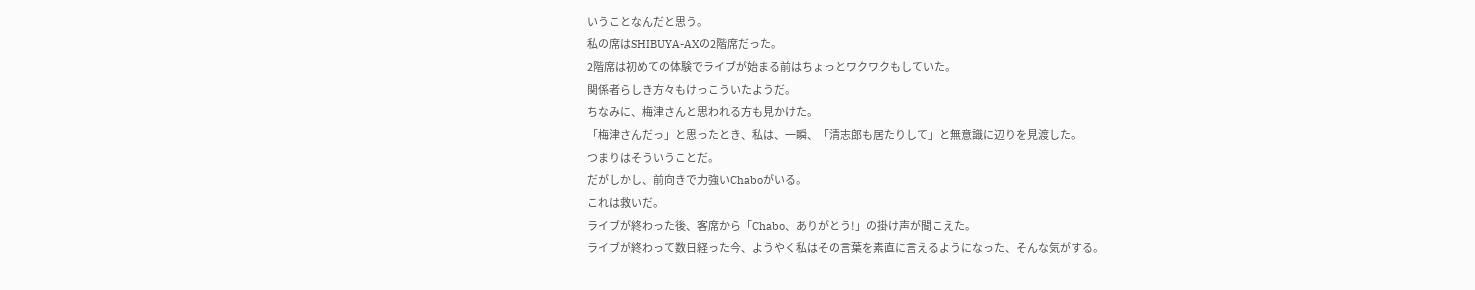いうことなんだと思う。
私の席はSHIBUYA-AXの2階席だった。
2階席は初めての体験でライブが始まる前はちょっとワクワクもしていた。
関係者らしき方々もけっこういたようだ。
ちなみに、梅津さんと思われる方も見かけた。
「梅津さんだっ」と思ったとき、私は、一瞬、「清志郎も居たりして」と無意識に辺りを見渡した。
つまりはそういうことだ。
だがしかし、前向きで力強いChaboがいる。
これは救いだ。
ライブが終わった後、客席から「Chabo、ありがとう!」の掛け声が聞こえた。
ライブが終わって数日経った今、ようやく私はその言葉を素直に言えるようになった、そんな気がする。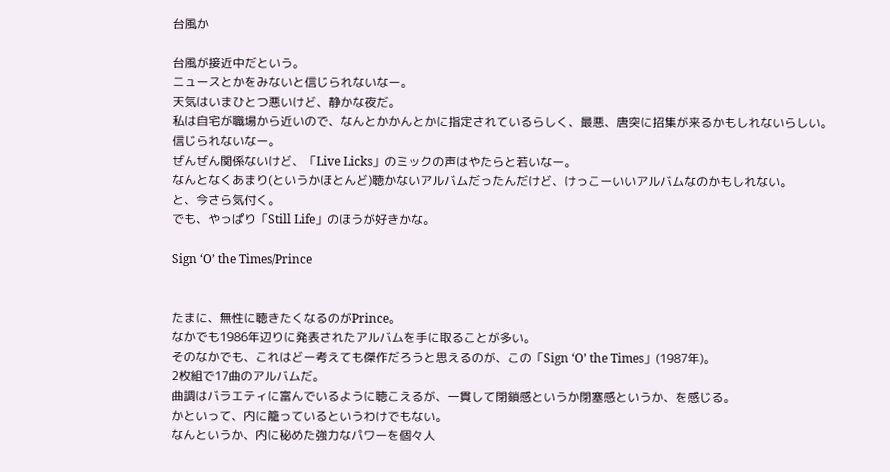台風か

台風が接近中だという。
ニュースとかをみないと信じられないなー。
天気はいまひとつ悪いけど、静かな夜だ。
私は自宅が職場から近いので、なんとかかんとかに指定されているらしく、最悪、唐突に招集が来るかもしれないらしい。
信じられないなー。
ぜんぜん関係ないけど、「Live Licks」のミックの声はやたらと若いなー。
なんとなくあまり(というかほとんど)聴かないアルバムだったんだけど、けっこーいいアルバムなのかもしれない。
と、今さら気付く。
でも、やっぱり「Still Life」のほうが好きかな。

Sign ‘O’ the Times/Prince


たまに、無性に聴きたくなるのがPrince。
なかでも1986年辺りに発表されたアルバムを手に取ることが多い。
そのなかでも、これはどー考えても傑作だろうと思えるのが、この「Sign ‘O’ the Times」(1987年)。
2枚組で17曲のアルバムだ。
曲調はバラエティに富んでいるように聴こえるが、一貫して閉鎖感というか閉塞感というか、を感じる。
かといって、内に籠っているというわけでもない。
なんというか、内に秘めた強力なパワーを個々人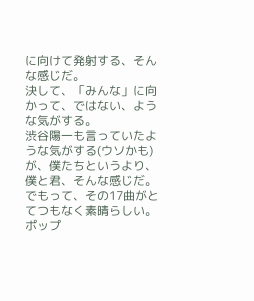に向けて発射する、そんな感じだ。
決して、「みんな」に向かって、ではない、ような気がする。
渋谷陽一も言っていたような気がする(ウソかも)が、僕たちというより、僕と君、そんな感じだ。
でもって、その17曲がとてつもなく素晴らしい。
ポップ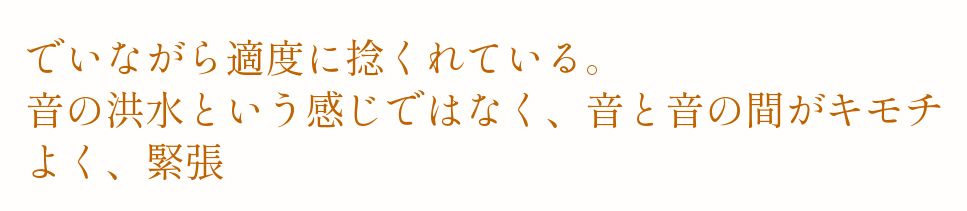でいながら適度に捻くれている。
音の洪水という感じではなく、音と音の間がキモチよく、緊張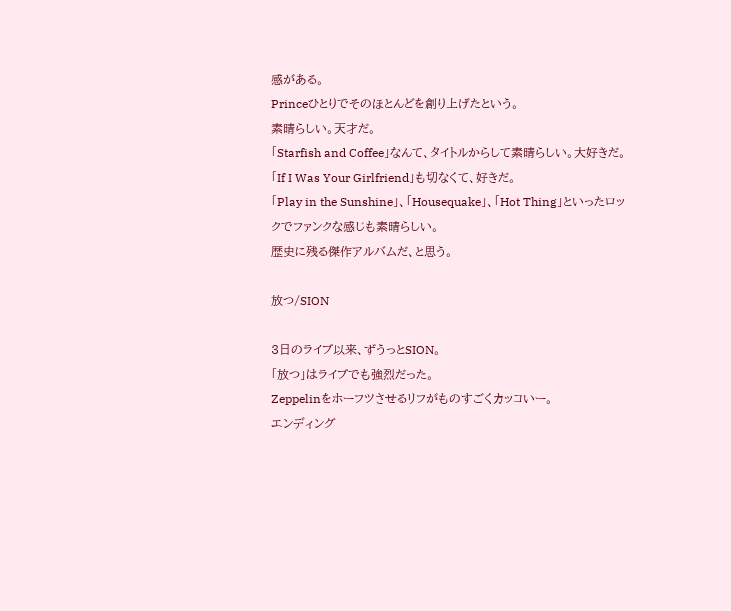感がある。
Princeひとりでそのほとんどを創り上げたという。
素晴らしい。天才だ。
「Starfish and Coffee」なんて、タイトルからして素晴らしい。大好きだ。
「If I Was Your Girlfriend」も切なくて、好きだ。
「Play in the Sunshine」、「Housequake」、「Hot Thing」といったロックでファンクな感じも素晴らしい。
歴史に残る傑作アルバムだ、と思う。

放つ/SION

3日のライブ以来、ずうっとSION。
「放つ」はライブでも強烈だった。
Zeppelinをホーフツさせるリフがものすごくカッコいー。
エンディング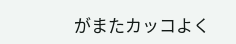がまたカッコよく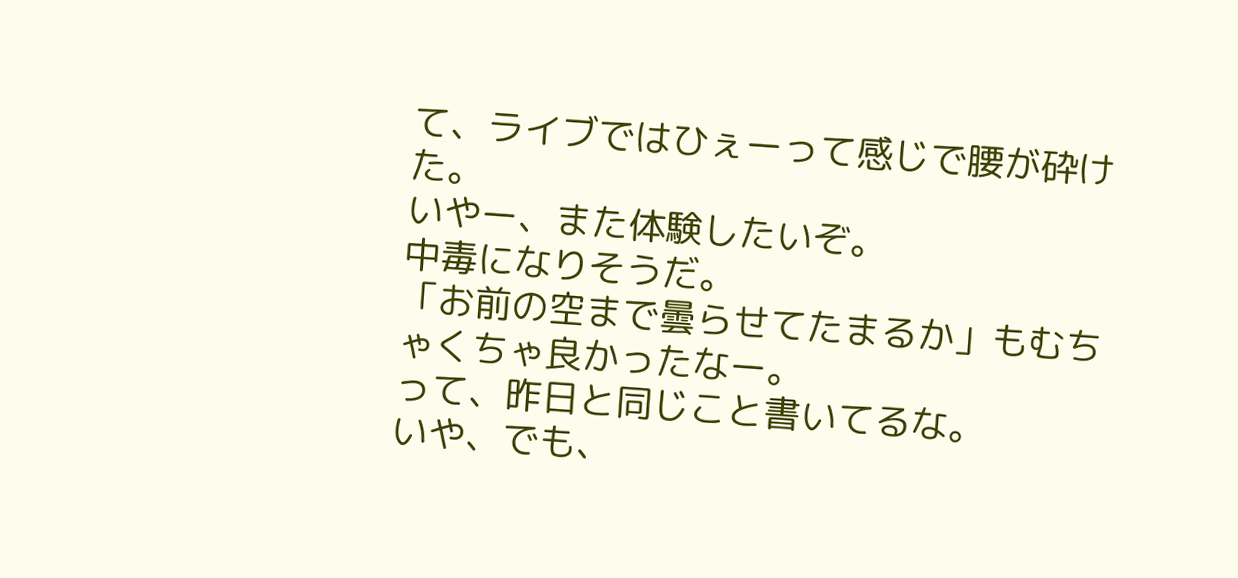て、ライブではひぇーって感じで腰が砕けた。
いやー、また体験したいぞ。
中毒になりそうだ。
「お前の空まで曇らせてたまるか」もむちゃくちゃ良かったなー。
って、昨日と同じこと書いてるな。
いや、でも、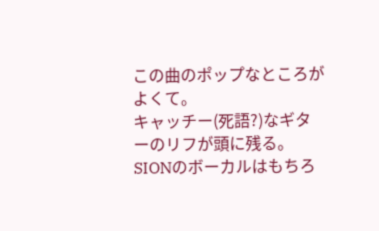この曲のポップなところがよくて。
キャッチー(死語?)なギターのリフが頭に残る。
SIONのボーカルはもちろ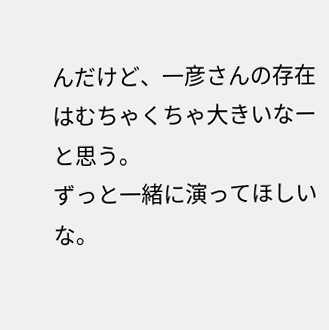んだけど、一彦さんの存在はむちゃくちゃ大きいなーと思う。
ずっと一緒に演ってほしいな。